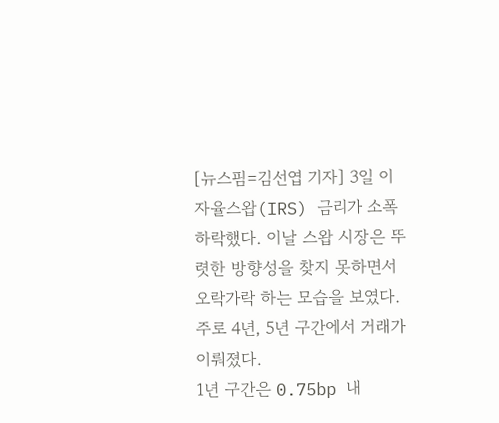[뉴스핌=김선엽 기자] 3일 이자율스왑(IRS) 금리가 소폭 하락했다. 이날 스왑 시장은 뚜렷한 방향성을 찾지 못하면서 오락가락 하는 모습을 보였다. 주로 4년, 5년 구간에서 거래가 이뤄졌다.
1년 구간은 0.75bp 내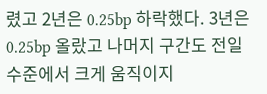렸고 2년은 0.25bp 하락했다. 3년은 0.25bp 올랐고 나머지 구간도 전일 수준에서 크게 움직이지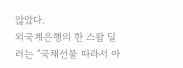않았다.
외국계은행의 한 스왑 딜러는 "국채선물 따라서 아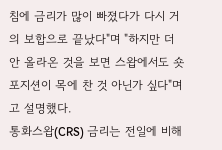침에 금리가 많이 빠졌다가 다시 거의 보합으로 끝났다"며 "하지만 더 안 올라온 것을 보면 스왑에서도 숏 포지션이 목에 찬 것 아닌가 싶다"며 고 설명했다.
통화스왑(CRS) 금리는 전일에 비해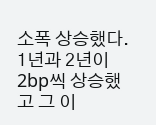소폭 상승했다. 1년과 2년이 2bp씩 상승했고 그 이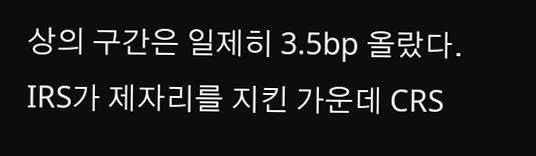상의 구간은 일제히 3.5bp 올랐다.
IRS가 제자리를 지킨 가운데 CRS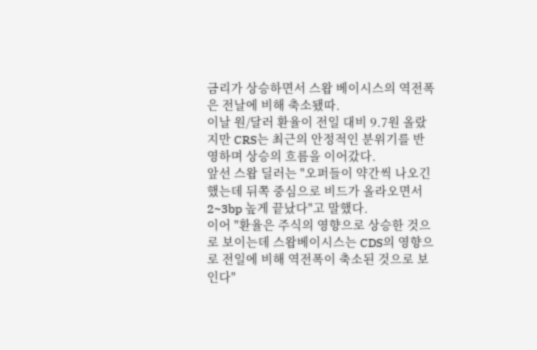금리가 상승하면서 스왑 베이시스의 역전폭은 전날에 비해 축소됐따.
이날 원/달러 환율이 전일 대비 9.7원 올랐지만 CRS는 최근의 안정적인 분위기를 반영하며 상승의 흐름을 이어갔다.
앞선 스왑 딜러는 "오퍼들이 약간씩 나오긴 했는데 뒤쪽 중심으로 비드가 올라오면서 2~3bp 높게 끝났다"고 말했다.
이어 "환율은 주식의 영향으로 상승한 것으로 보이는데 스왑베이시스는 CDS의 영향으로 전일에 비해 역전폭이 축소된 것으로 보인다"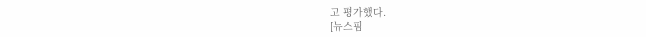고 평가했다.
[뉴스핌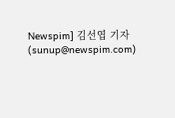Newspim] 김선엽 기자 (sunup@newspim.com)